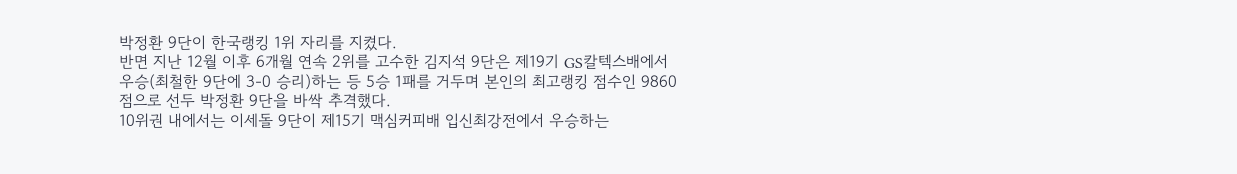박정환 9단이 한국랭킹 1위 자리를 지켰다.
반면 지난 12월 이후 6개월 연속 2위를 고수한 김지석 9단은 제19기 GS칼텍스배에서 우승(최철한 9단에 3-0 승리)하는 등 5승 1패를 거두며 본인의 최고랭킹 점수인 9860점으로 선두 박정환 9단을 바싹 추격했다.
10위권 내에서는 이세돌 9단이 제15기 맥심커피배 입신최강전에서 우승하는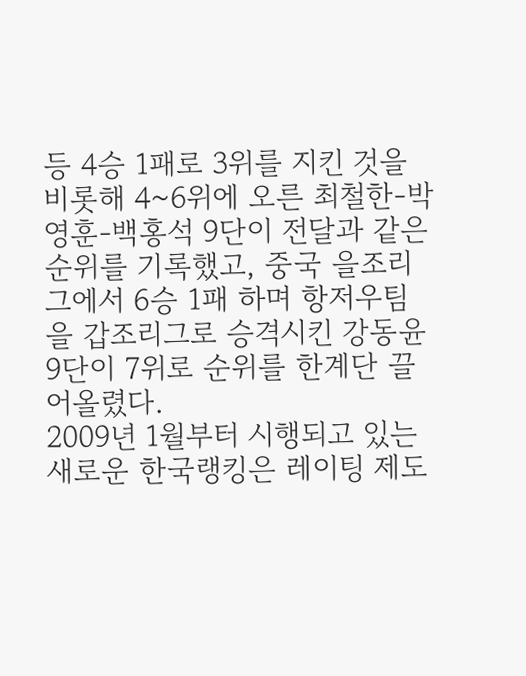등 4승 1패로 3위를 지킨 것을 비롯해 4~6위에 오른 최철한-박영훈-백홍석 9단이 전달과 같은 순위를 기록했고, 중국 을조리그에서 6승 1패 하며 항저우팀을 갑조리그로 승격시킨 강동윤 9단이 7위로 순위를 한계단 끌어올렸다.
2009년 1월부터 시행되고 있는 새로운 한국랭킹은 레이팅 제도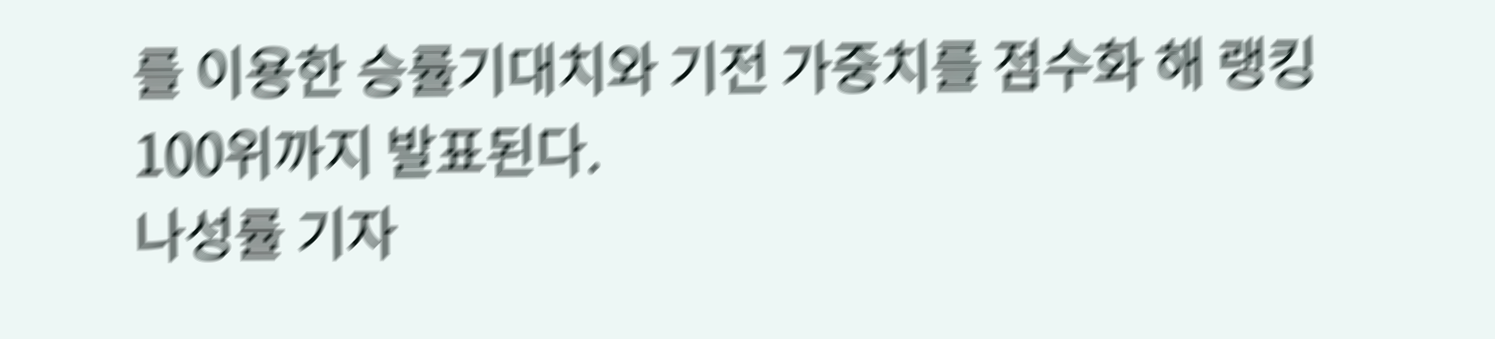를 이용한 승률기대치와 기전 가중치를 점수화 해 랭킹 100위까지 발표된다.
나성률 기자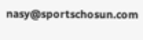nasy@sportschosun.com